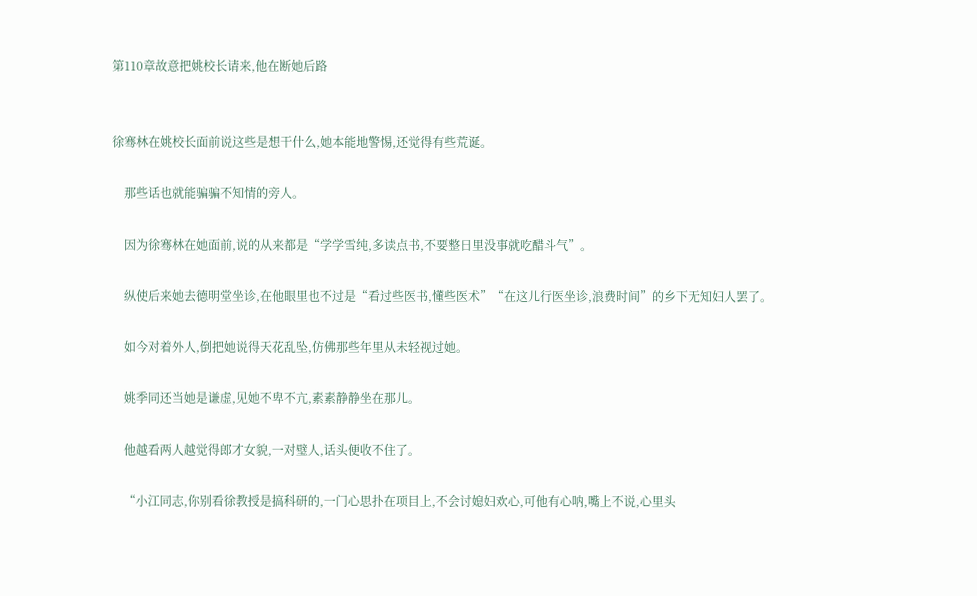第110章故意把姚校长请来,他在断她后路


徐骞林在姚校长面前说这些是想干什么,她本能地警惕,还觉得有些荒诞。

    那些话也就能骗骗不知情的旁人。

    因为徐骞林在她面前,说的从来都是“学学雪纯,多读点书,不要整日里没事就吃醋斗气”。

    纵使后来她去德明堂坐诊,在他眼里也不过是“看过些医书,懂些医术”“在这儿行医坐诊,浪费时间”的乡下无知妇人罢了。

    如今对着外人,倒把她说得天花乱坠,仿佛那些年里从未轻视过她。

    姚季同还当她是谦虚,见她不卑不亢,素素静静坐在那儿。

    他越看两人越觉得郎才女貌,一对璧人,话头便收不住了。

    “小江同志,你别看徐教授是搞科研的,一门心思扑在项目上,不会讨媳妇欢心,可他有心呐,嘴上不说,心里头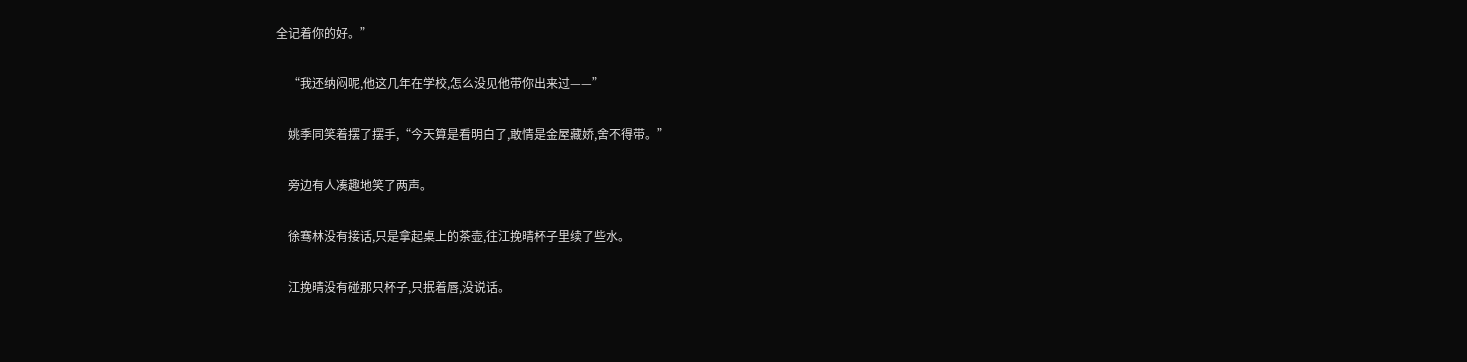全记着你的好。”

    “我还纳闷呢,他这几年在学校,怎么没见他带你出来过——”

    姚季同笑着摆了摆手,“今天算是看明白了,敢情是金屋藏娇,舍不得带。”

    旁边有人凑趣地笑了两声。

    徐骞林没有接话,只是拿起桌上的茶壶,往江挽晴杯子里续了些水。

    江挽晴没有碰那只杯子,只抿着唇,没说话。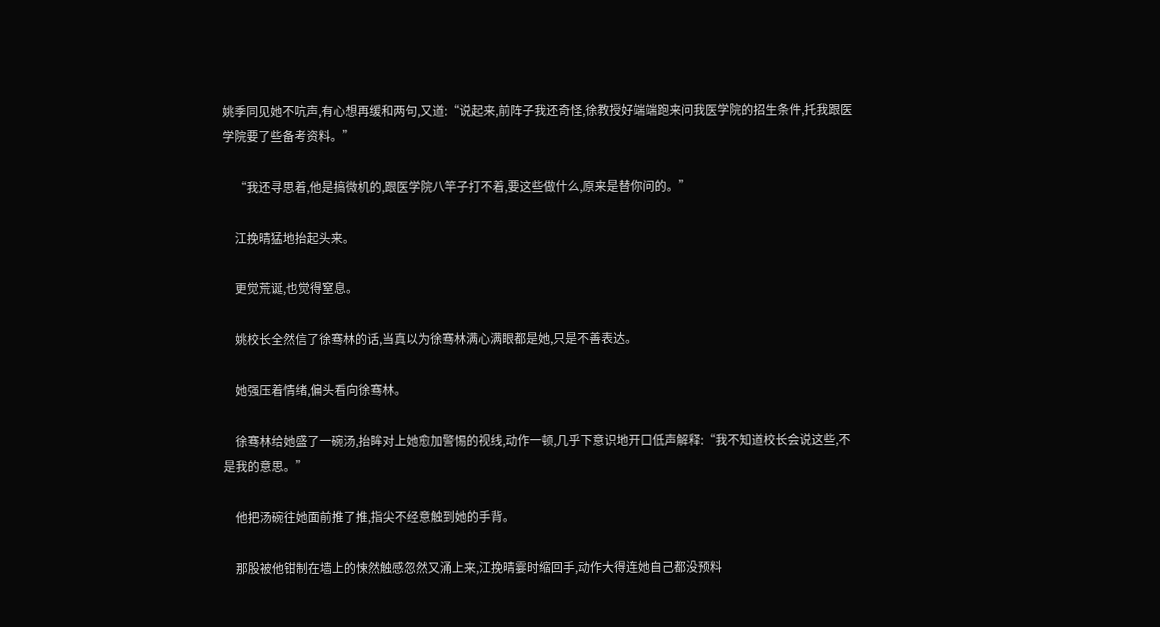姚季同见她不吭声,有心想再缓和两句,又道:“说起来,前阵子我还奇怪,徐教授好端端跑来问我医学院的招生条件,托我跟医学院要了些备考资料。”

    “我还寻思着,他是搞微机的,跟医学院八竿子打不着,要这些做什么,原来是替你问的。”

    江挽晴猛地抬起头来。

    更觉荒诞,也觉得窒息。

    姚校长全然信了徐骞林的话,当真以为徐骞林满心满眼都是她,只是不善表达。

    她强压着情绪,偏头看向徐骞林。

    徐骞林给她盛了一碗汤,抬眸对上她愈加警惕的视线,动作一顿,几乎下意识地开口低声解释:“我不知道校长会说这些,不是我的意思。”

    他把汤碗往她面前推了推,指尖不经意触到她的手背。

    那股被他钳制在墙上的悚然触感忽然又涌上来,江挽晴霎时缩回手,动作大得连她自己都没预料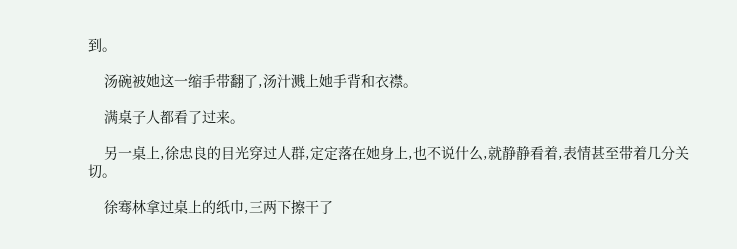到。

    汤碗被她这一缩手带翻了,汤汁溅上她手背和衣襟。

    满桌子人都看了过来。

    另一桌上,徐忠良的目光穿过人群,定定落在她身上,也不说什么,就静静看着,表情甚至带着几分关切。

    徐骞林拿过桌上的纸巾,三两下擦干了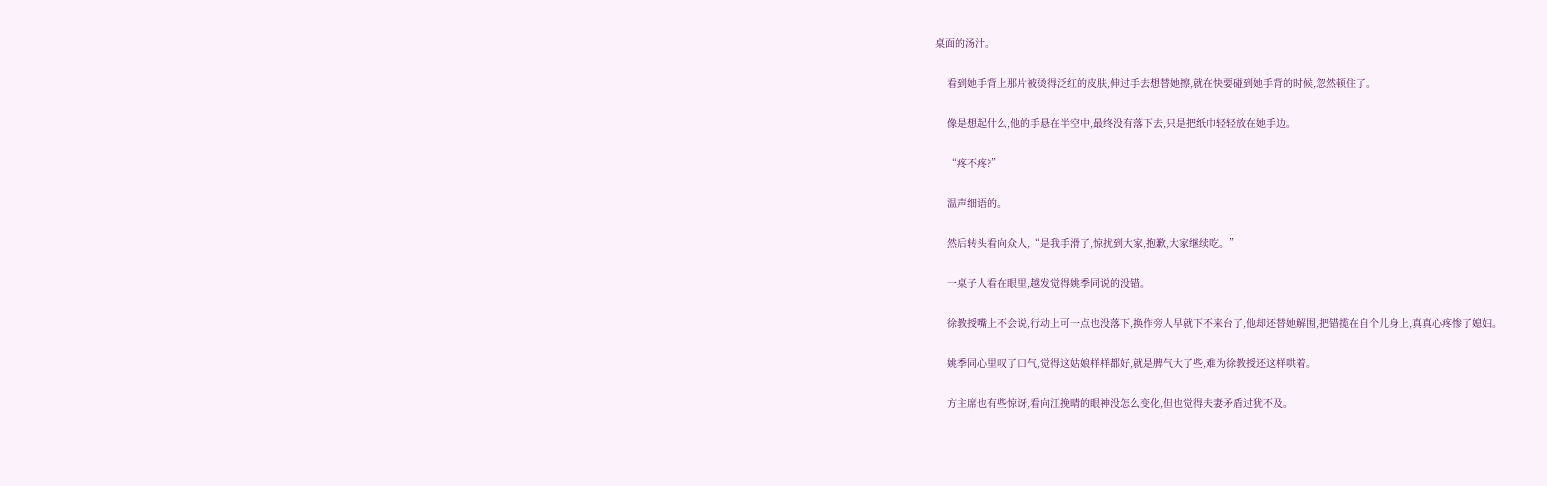桌面的汤汁。

    看到她手背上那片被烫得泛红的皮肤,伸过手去想替她擦,就在快要碰到她手背的时候,忽然顿住了。

    像是想起什么,他的手悬在半空中,最终没有落下去,只是把纸巾轻轻放在她手边。

    “疼不疼?”

    温声细语的。

    然后转头看向众人,“是我手滑了,惊扰到大家,抱歉,大家继续吃。”

    一桌子人看在眼里,越发觉得姚季同说的没错。

    徐教授嘴上不会说,行动上可一点也没落下,换作旁人早就下不来台了,他却还替她解围,把错揽在自个儿身上,真真心疼惨了媳妇。

    姚季同心里叹了口气,觉得这姑娘样样都好,就是脾气大了些,难为徐教授还这样哄着。

    方主席也有些惊讶,看向江挽晴的眼神没怎么变化,但也觉得夫妻矛盾过犹不及。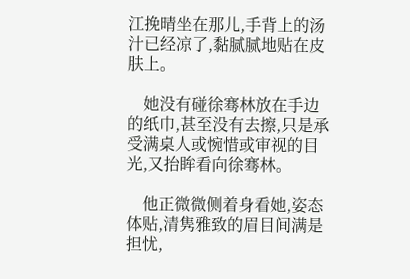江挽晴坐在那儿,手背上的汤汁已经凉了,黏腻腻地贴在皮肤上。

    她没有碰徐骞林放在手边的纸巾,甚至没有去擦,只是承受满桌人或惋惜或审视的目光,又抬眸看向徐骞林。

    他正微微侧着身看她,姿态体贴,清隽雅致的眉目间满是担忧,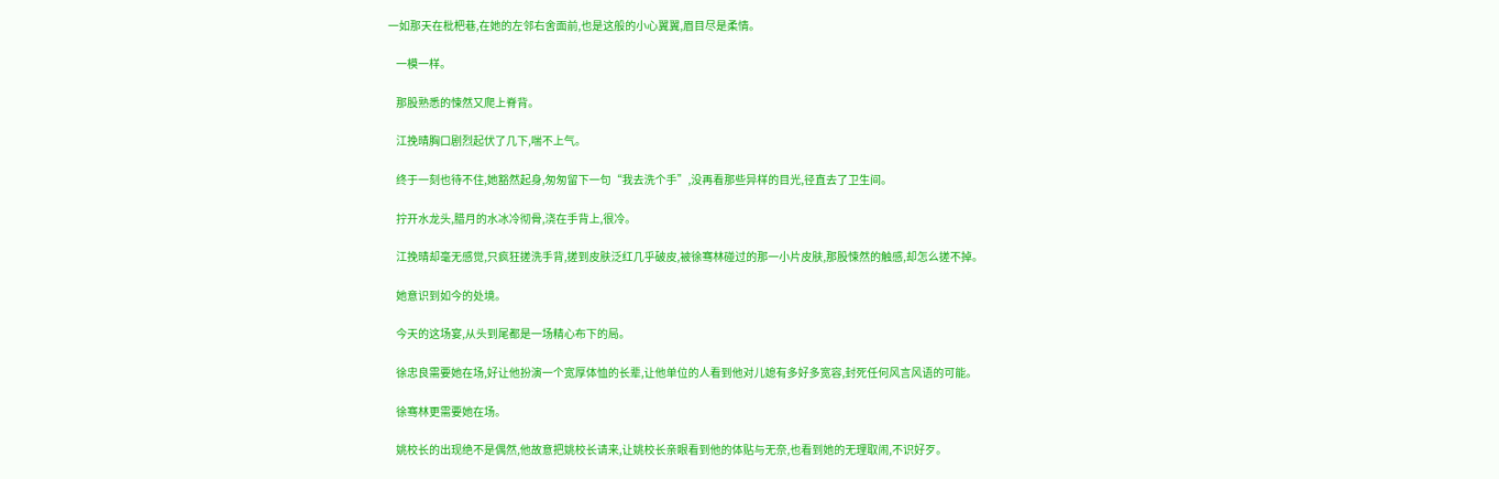一如那天在枇杷巷,在她的左邻右舍面前,也是这般的小心翼翼,眉目尽是柔情。

    一模一样。

    那股熟悉的悚然又爬上脊背。

    江挽晴胸口剧烈起伏了几下,喘不上气。

    终于一刻也待不住,她豁然起身,匆匆留下一句“我去洗个手”,没再看那些异样的目光,径直去了卫生间。

    拧开水龙头,腊月的水冰冷彻骨,浇在手背上,很冷。

    江挽晴却毫无感觉,只疯狂搓洗手背,搓到皮肤泛红几乎破皮,被徐骞林碰过的那一小片皮肤,那股悚然的触感,却怎么搓不掉。

    她意识到如今的处境。

    今天的这场宴,从头到尾都是一场精心布下的局。

    徐忠良需要她在场,好让他扮演一个宽厚体恤的长辈,让他单位的人看到他对儿媳有多好多宽容,封死任何风言风语的可能。

    徐骞林更需要她在场。

    姚校长的出现绝不是偶然,他故意把姚校长请来,让姚校长亲眼看到他的体贴与无奈,也看到她的无理取闹,不识好歹。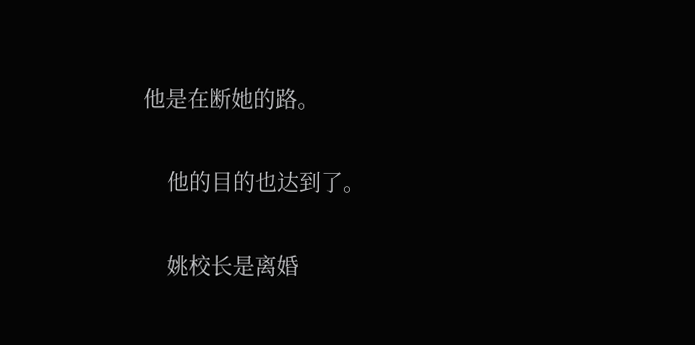他是在断她的路。

    他的目的也达到了。

    姚校长是离婚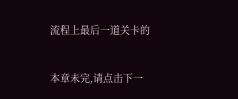流程上最后一道关卡的


本章未完,请点击下一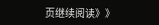页继续阅读》》